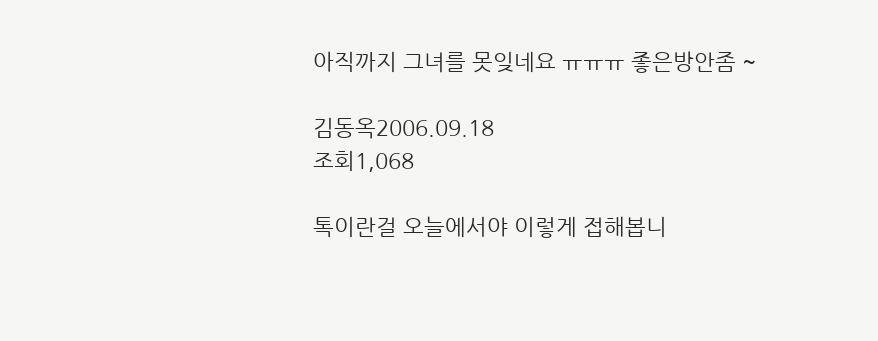아직까지 그녀를 못잊네요 ㅠㅠㅠ 좋은방안좀 ~

김동옥2006.09.18
조회1,068

톡이란걸 오늘에서야 이렇게 접해봅니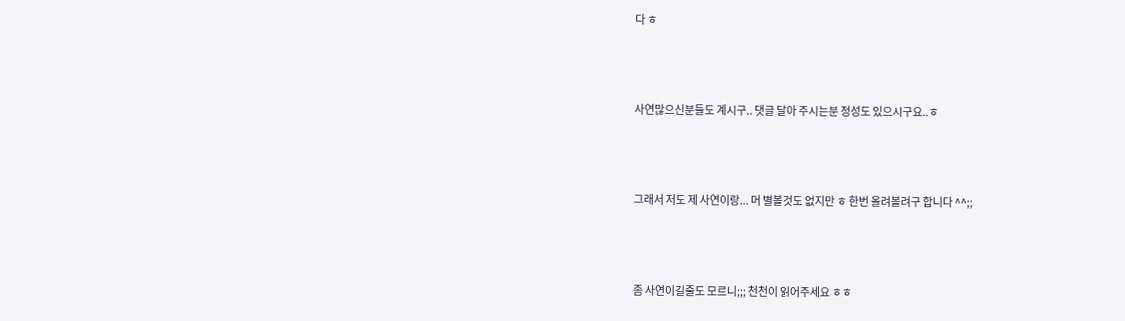다 ㅎ



사연많으신분들도 계시구.. 댓글 달아 주시는분 정성도 있으시구요..ㅎ



그래서 저도 제 사연이랑... 머 별볼것도 없지만 ㅎ 한번 올려볼려구 합니다 ^^;;



좀 사연이길줄도 모르니;;; 천천이 읽어주세요 ㅎㅎ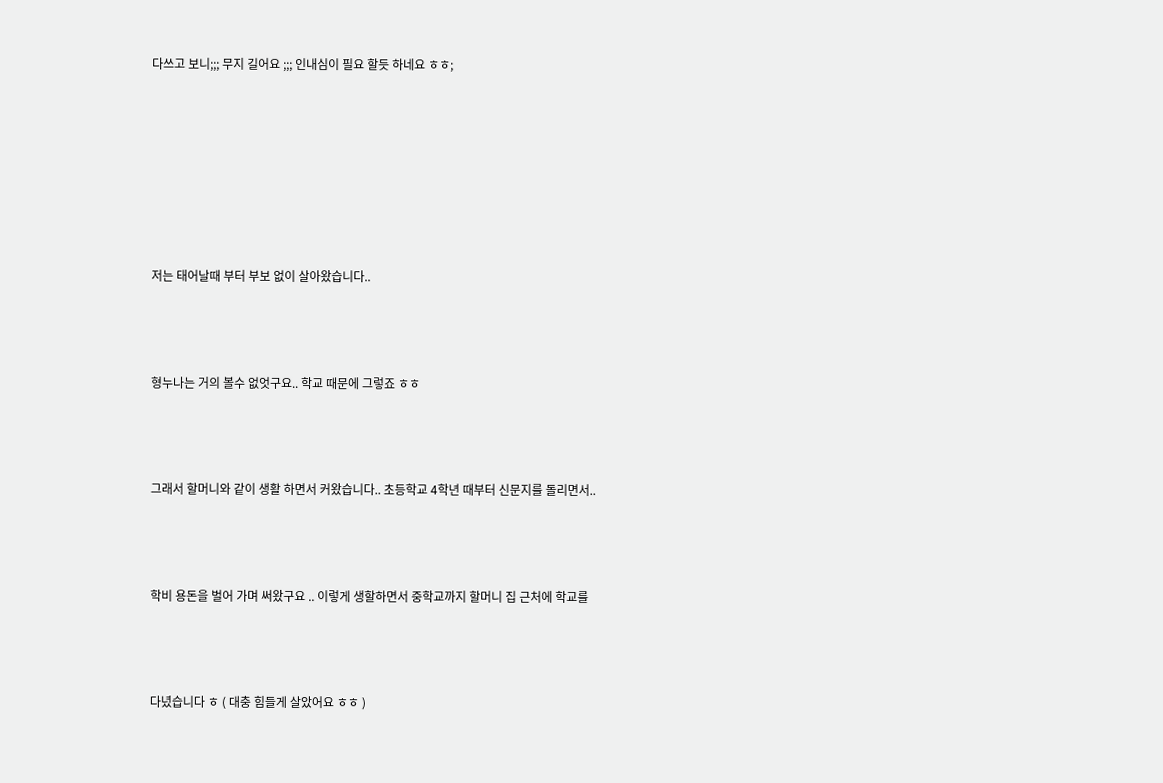다쓰고 보니;;; 무지 길어요 ;;; 인내심이 필요 할듯 하네요 ㅎㅎ;







저는 태어날때 부터 부보 없이 살아왔습니다..



형누나는 거의 볼수 없엇구요.. 학교 때문에 그렇죠 ㅎㅎ



그래서 할머니와 같이 생활 하면서 커왔습니다.. 초등학교 4학년 때부터 신문지를 돌리면서..



학비 용돈을 벌어 가며 써왔구요 .. 이렇게 생할하면서 중학교까지 할머니 집 근처에 학교를



다녔습니다 ㅎ ( 대충 힘들게 살았어요 ㅎㅎ )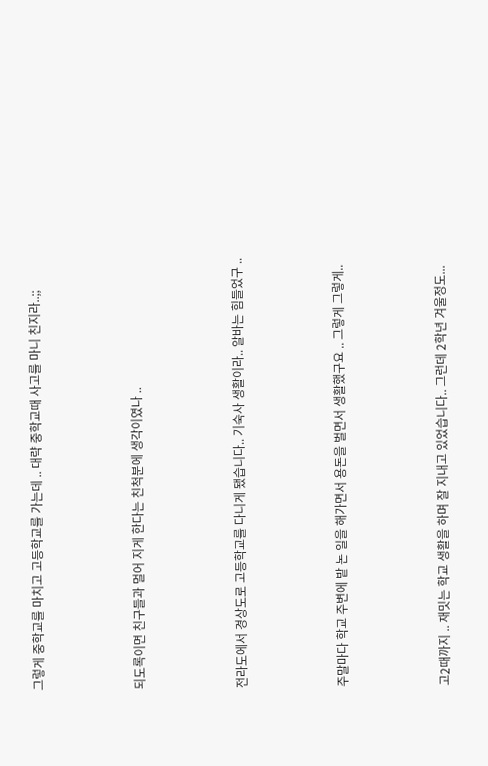그렇게 중학교를 마치고 고등학교를 가는데 .. 대략 중학교때 사고를 마니 친지라..;;



되도록이면 친구들과 멀어 지게 한다는 친척분에 생각이였나 ..



전라도에서 경상도로 고등학교를 다니게 됐습니다.. 기숙사 생활이라.. 알바는 힘들었구 ..



주말마다 학교 주변에 밭 논 일을 해가면서 용돈을 벌면서 생활했구요 .. 그렇게 그렇게..



고2때까지 .. 재밋는 학교 생활을 하며 잘 지내고 있었습니다.. 그런데 2학년 겨울정도...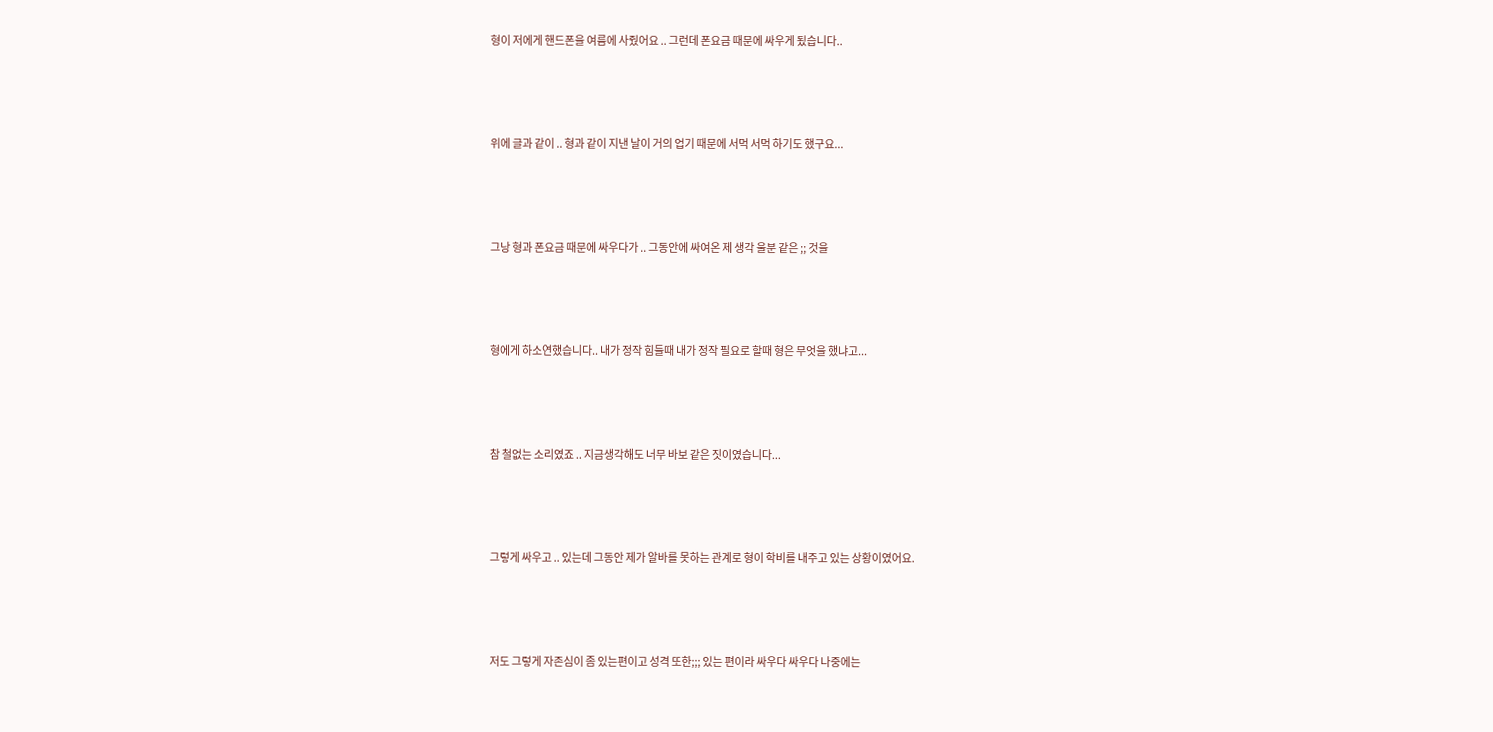형이 저에게 핸드폰을 여름에 사줬어요 .. 그런데 폰요금 때문에 싸우게 됬습니다..



위에 글과 같이 .. 형과 같이 지낸 날이 거의 업기 때문에 서먹 서먹 하기도 했구요...



그낭 형과 폰요금 때문에 싸우다가 .. 그동안에 싸여온 제 생각 울분 같은 ;; 것을



형에게 하소연했습니다.. 내가 정작 힘들때 내가 정작 필요로 할때 형은 무엇을 했냐고...



참 철없는 소리였죠 .. 지금생각해도 너무 바보 같은 짓이였습니다...



그렇게 싸우고 .. 있는데 그동안 제가 알바를 못하는 관계로 형이 학비를 내주고 있는 상황이였어요.



저도 그렇게 자존심이 좀 있는편이고 성격 또한;;; 있는 편이라 싸우다 싸우다 나중에는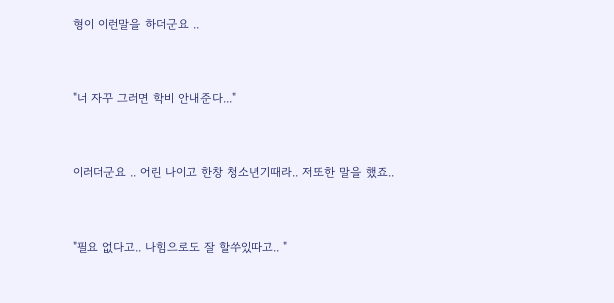형이 이런말을 하더군요 ..



"너 자꾸 그러면 학비 안내준다..."



이러더군요 .. 어린 나이고 한창 청소년기때라.. 저또한 말을 했죠..



"필요 없다고.. 나힘으로도 잘 할쑤있따고.. "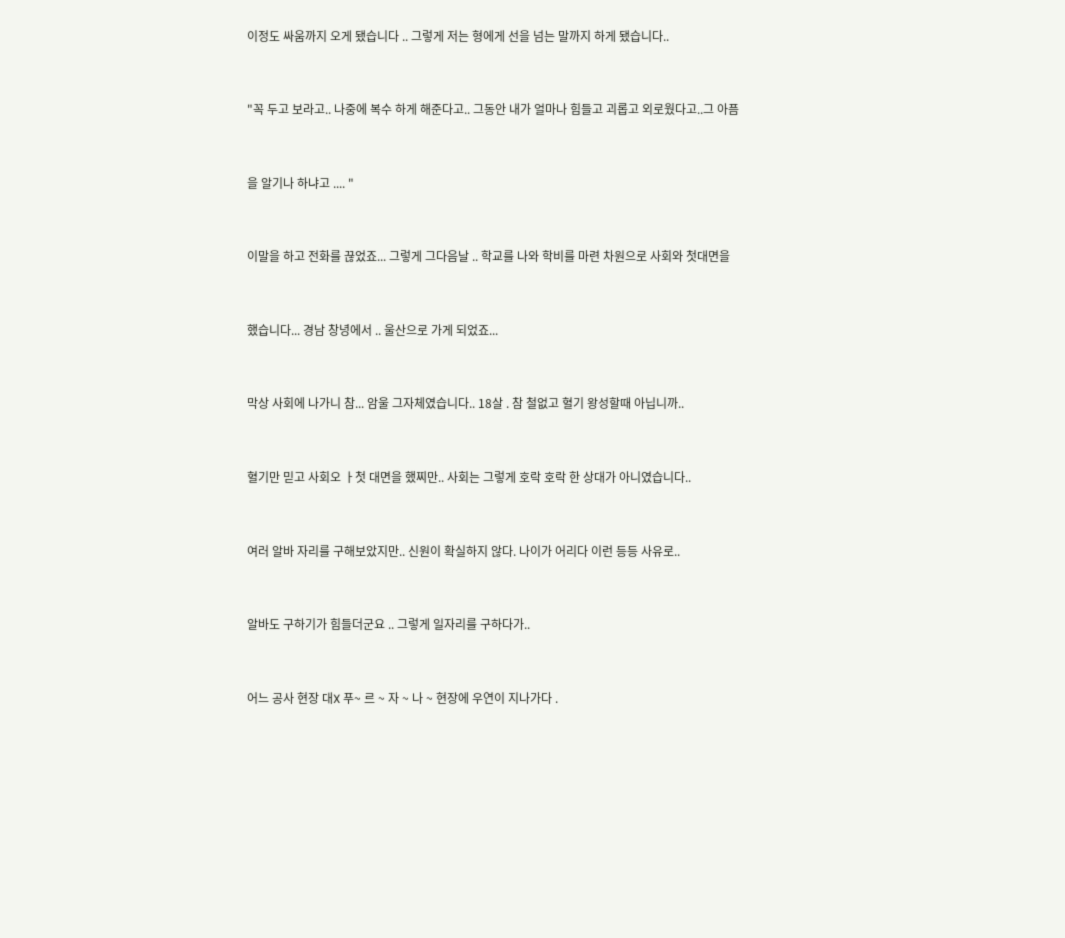이정도 싸움까지 오게 됐습니다 .. 그렇게 저는 형에게 선을 넘는 말까지 하게 됐습니다..



"꼭 두고 보라고.. 나중에 복수 하게 해준다고.. 그동안 내가 얼마나 힘들고 괴롭고 외로웠다고..그 아픔



을 알기나 하냐고 .... "



이말을 하고 전화를 끊었죠... 그렇게 그다음날 .. 학교를 나와 학비를 마련 차원으로 사회와 첫대면을



했습니다... 경남 창녕에서 .. 울산으로 가게 되었죠...



막상 사회에 나가니 참... 암울 그자체였습니다.. 18살 . 참 철없고 혈기 왕성할때 아닙니까..



혈기만 믿고 사회오 ㅏ첫 대면을 했찌만.. 사회는 그렇게 호락 호락 한 상대가 아니였습니다..



여러 알바 자리를 구해보았지만.. 신원이 확실하지 않다. 나이가 어리다 이런 등등 사유로..



알바도 구하기가 힘들더군요 .. 그렇게 일자리를 구하다가..



어느 공사 현장 대X 푸~ 르 ~ 자 ~ 나 ~ 현장에 우연이 지나가다 .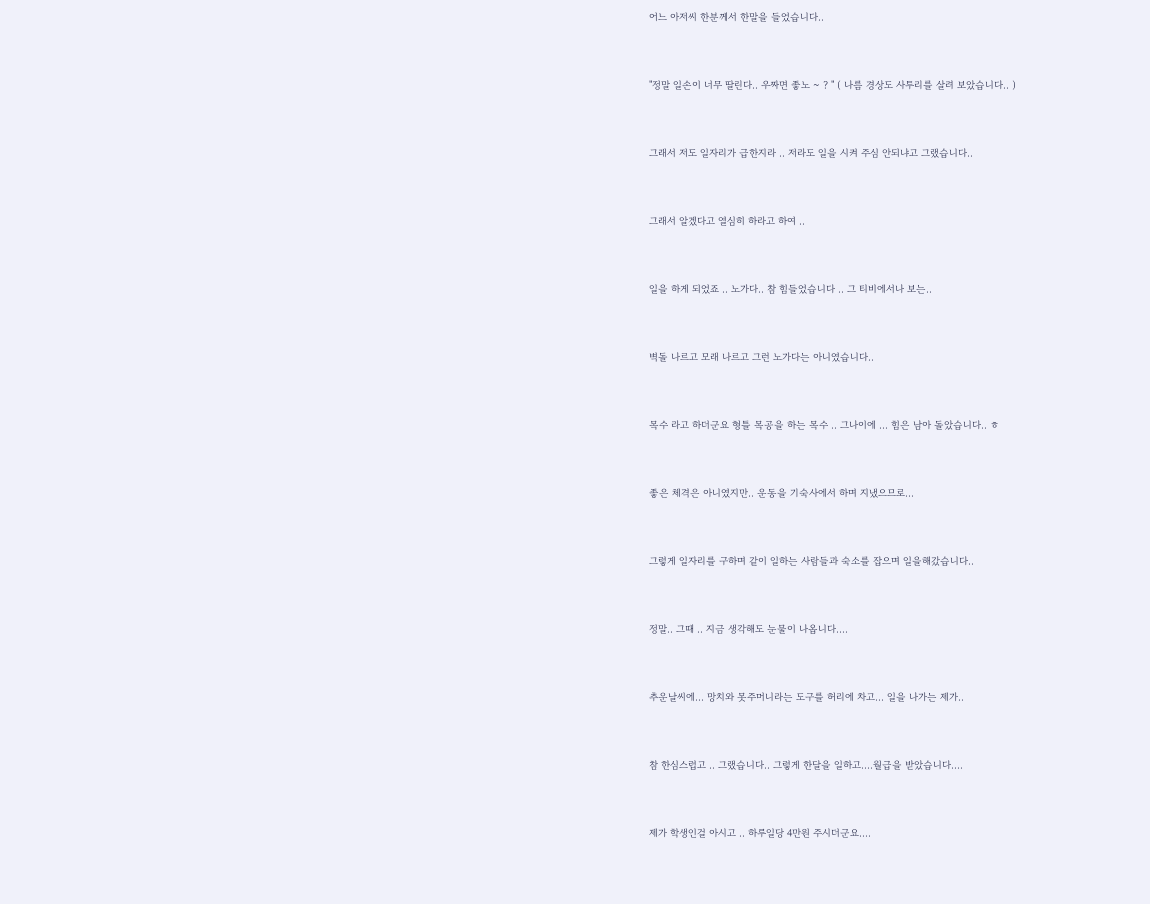어느 아저씨 한분께서 한말을 들었습니다..



"정말 일손이 너무 딸린다.. 우짜면 좋노 ~ ? " ( 나름 경상도 사투리를 살려 보았습니다.. )



그래서 저도 일자리가 급한지라 .. 저라도 일을 시켜 주심 안되냐고 그랬습니다..



그래서 알겠다고 열심히 하라고 하여 ..



일을 하게 되었죠 .. 노가다.. 참 힘들었습니다 .. 그 티비에서나 보는..



벽돌 나르고 모래 나르고 그런 노가다는 아니였습니다..



목수 라고 하더군요 형틀 목공을 하는 목수 .. 그나이에 ... 힘은 남아 돌았습니다.. ㅎ



좋은 체격은 아니였지만.. 운동을 기숙사에서 하며 지냈으므로...



그렇게 일자리를 구하며 같이 일하는 사람들과 숙소를 잡으며 일을해갔습니다..



정말.. 그때 .. 지금 생각해도 눈물이 나옵니다....



추운날씨에... 망치와 못주머니라는 도구를 허리에 차고... 일을 나가는 제가..



참 한심스럽고 .. 그랬습니다.. 그렇게 한달을 일하고....월급을 받았습니다....



제가 학생인걸 아시고 .. 하루일당 4만원 주시더군요....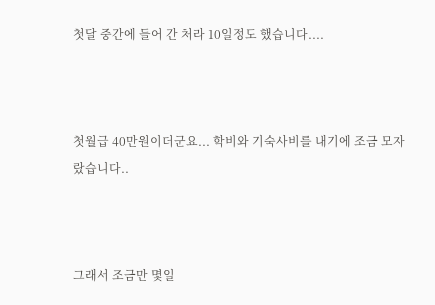첫달 중간에 들어 간 처라 10일정도 했습니다....



첫월급 40만원이더군요... 학비와 기숙사비를 내기에 조금 모자랐습니다..



그래서 조금만 몇일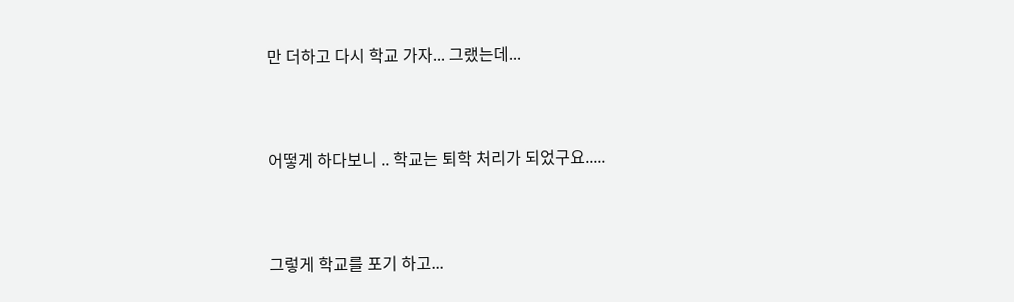만 더하고 다시 학교 가자... 그랬는데...



어떻게 하다보니 .. 학교는 퇴학 처리가 되었구요.....



그렇게 학교를 포기 하고...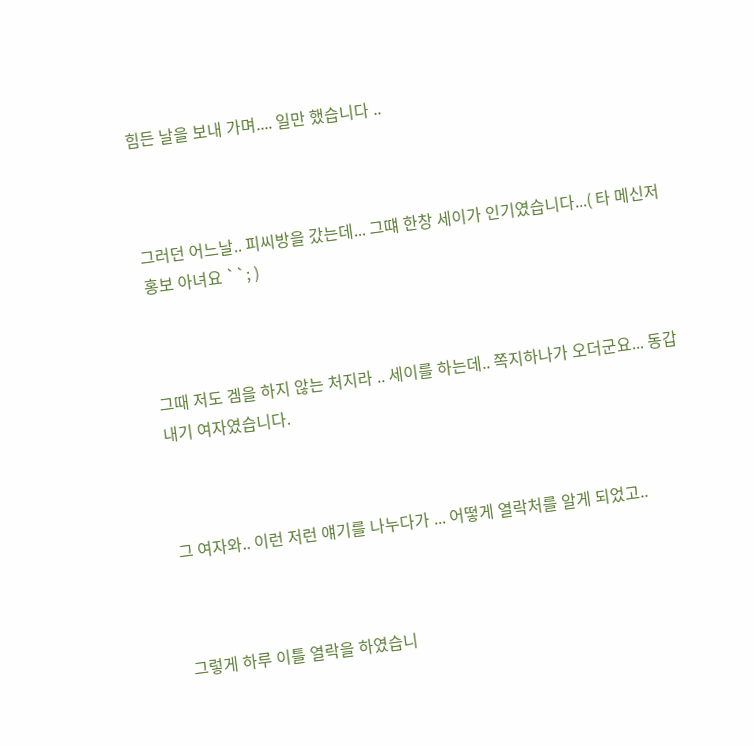힘든 날을 보내 가며.... 일만 했습니다 ..



그러던 어느날.. 피씨방을 갔는데... 그떄 한창 세이가 인기였습니다...( 타 메신저 홍보 아녀요 ``; )



그때 저도 겜을 하지 않는 처지라 .. 세이를 하는데.. 쪽지하나가 오더군요... 동갑내기 여자였습니다.



그 여자와.. 이런 저런 얘기를 나누다가 ... 어떻게 열락처를 알게 되었고..



그렇게 하루 이틀 열락을 하였습니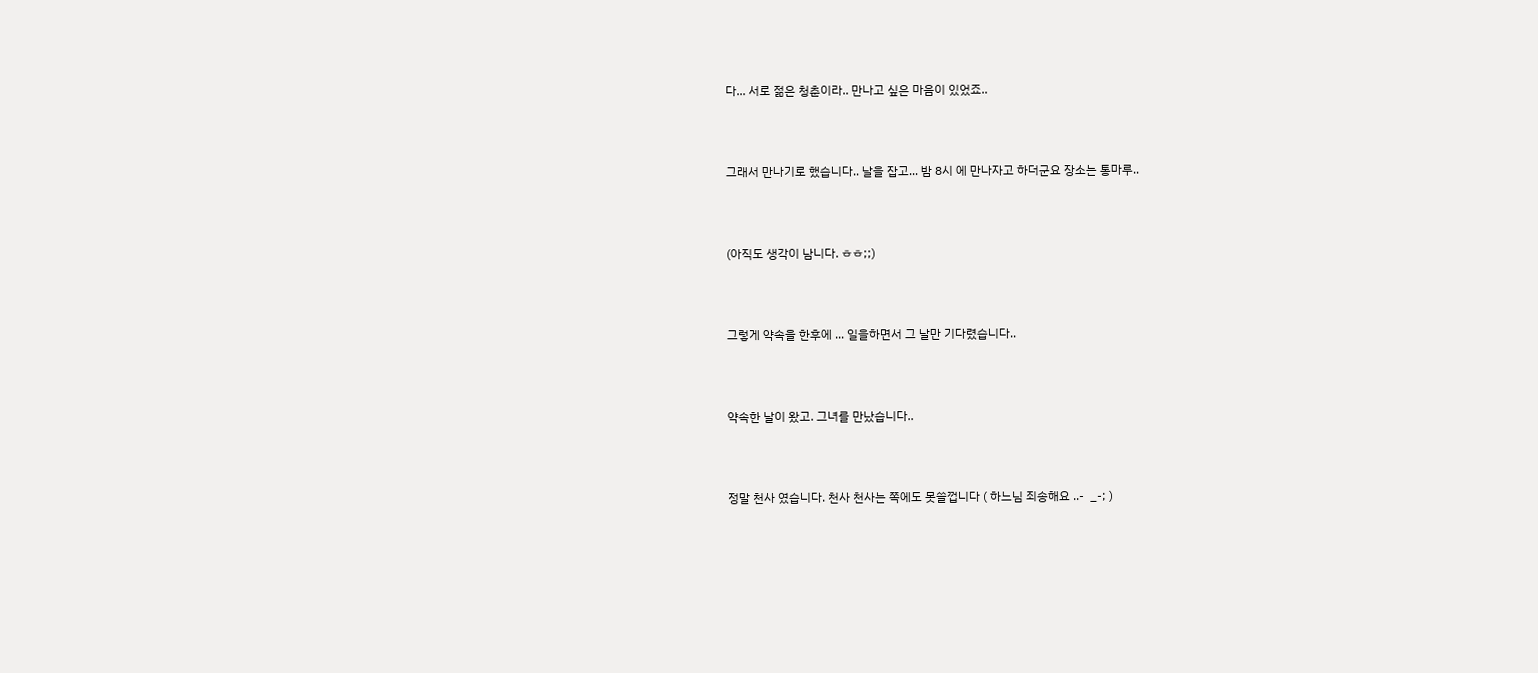다... 서로 젊은 청춘이라.. 만나고 싶은 마음이 있었죠..



그래서 만나기로 했습니다.. 날을 잡고... 밤 8시 에 만나자고 하더군요 장소는 통마루..



(아직도 생각이 남니다. ㅎㅎ;;)



그렇게 약속을 한후에 ... 일을하면서 그 날만 기다렸습니다..



약속한 날이 왔고. 그녀를 만났습니다..



정말 천사 였습니다. 천사 천사는 쪽에도 못쓸껍니다 ( 하느님 죄송해요 ..-  _-; )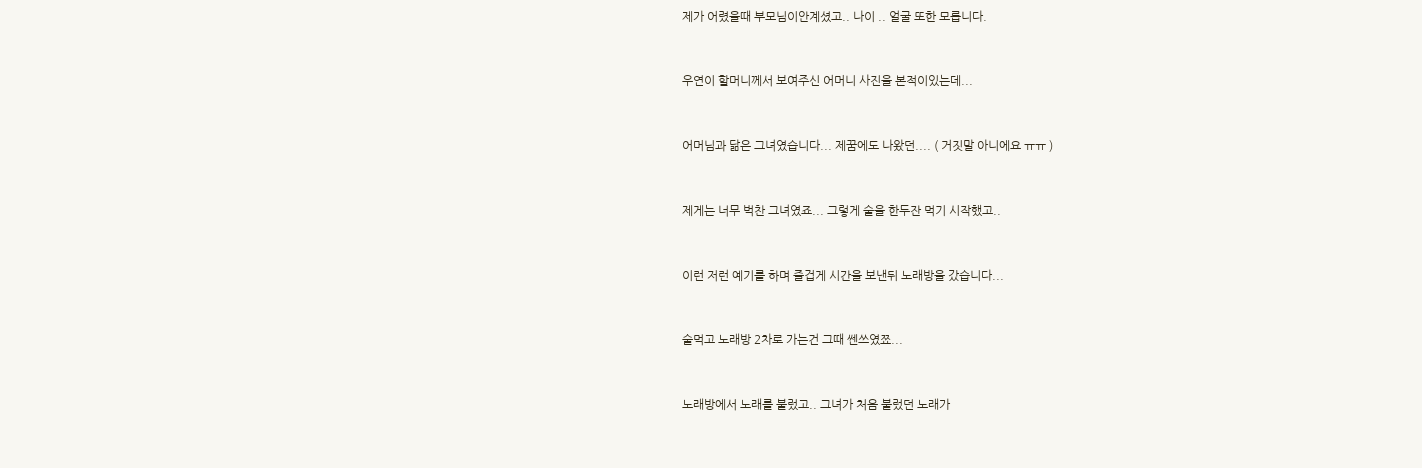제가 어렸을때 부모님이안계셨고.. 나이 .. 얼굴 또한 모릅니다.



우연이 할머니께서 보여주신 어머니 사진을 본적이있는데...



어머님과 닮은 그녀였습니다... 제꿈에도 나왔던.... ( 거짓말 아니에요 ㅠㅠ )



제게는 너무 벅찬 그녀였죠... 그렇게 술을 한두잔 먹기 시작했고..



이런 저런 예기를 하며 즐겁게 시간을 보낸뒤 노래방을 갔습니다...



술먹고 노래방 2차로 가는건 그때 쎈쓰였쬬...



노래방에서 노래를 불렀고.. 그녀가 처음 불렀던 노래가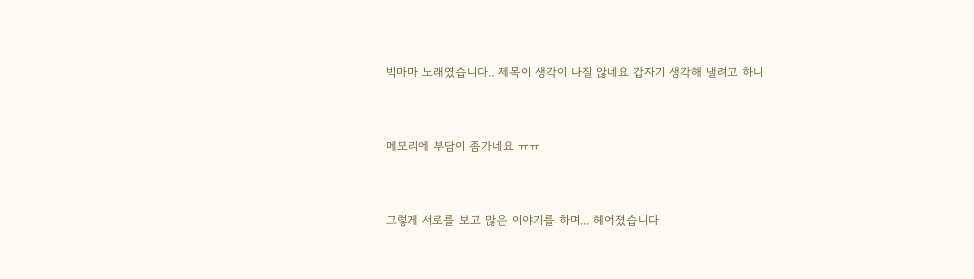빅마마 노래였습니다.. 제목이 생각이 나질 않네요 갑자기 생각해 낼려고 하니



메모리에 부담이 좀가네요 ㅠㅠ



그렇게 서로를 보고 많은 이야기를 하며... 헤어졌습니다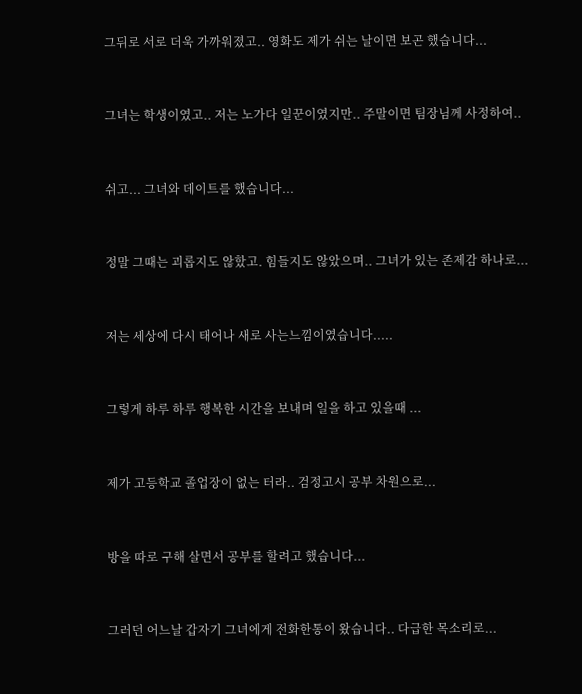그뒤로 서로 더욱 가까워졌고.. 영화도 제가 쉬는 날이면 보곤 했습니다...



그녀는 학생이였고.. 저는 노가다 일꾼이였지만.. 주말이면 팀장님께 사정하여..



쉬고... 그녀와 데이트를 했습니다...



정말 그때는 괴롭지도 않핬고. 힘들지도 않았으며.. 그녀가 있는 존제감 하나로...



저는 세상에 다시 태어나 새로 사는느낌이였습니다.....



그렇게 하루 하루 행복한 시간을 보내며 일을 하고 있을때 ...



제가 고등학교 졸업장이 없는 터라.. 검정고시 공부 차원으로...



방을 따로 구해 살면서 공부를 할려고 했습니다...



그러던 어느날 갑자기 그녀에게 전화한통이 왔습니다.. 다급한 목소리로...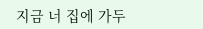지금 너 집에 가두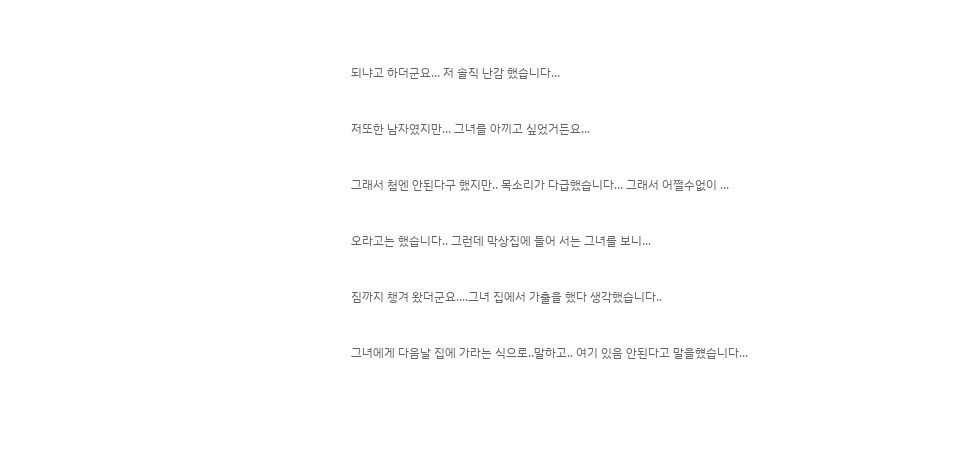되냐고 하더군요... 저 솔직 난감 했습니다...



저또한 남자였지만... 그녀를 아끼고 싶었거든요...



그래서 첨엔 안된다구 했지만.. 목소리가 다급했습니다... 그래서 어쩔수없이 ...



오라고는 했습니다.. 그런데 막상집에 들어 서는 그녀를 보니...



짐까지 챙겨 왔더군요....그녀 집에서 가출을 했다 생각했습니다..



그녀에게 다음날 집에 가라는 식으로..말하고.. 여기 있음 안된다고 말을헀습니다...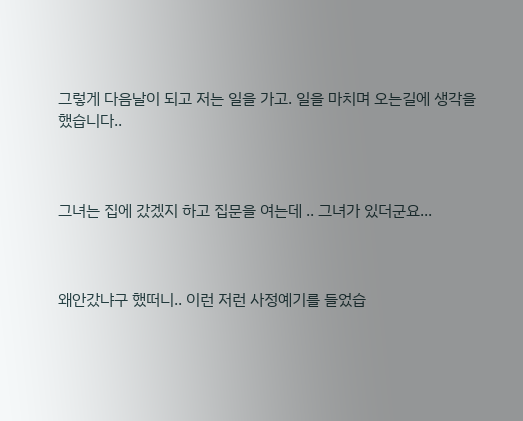그렇게 다음날이 되고 저는 일을 가고. 일을 마치며 오는길에 생각을 했습니다..



그녀는 집에 갔겠지 하고 집문을 여는데 .. 그녀가 있더군요...



왜안갔냐구 했떠니.. 이런 저런 사정예기를 들었습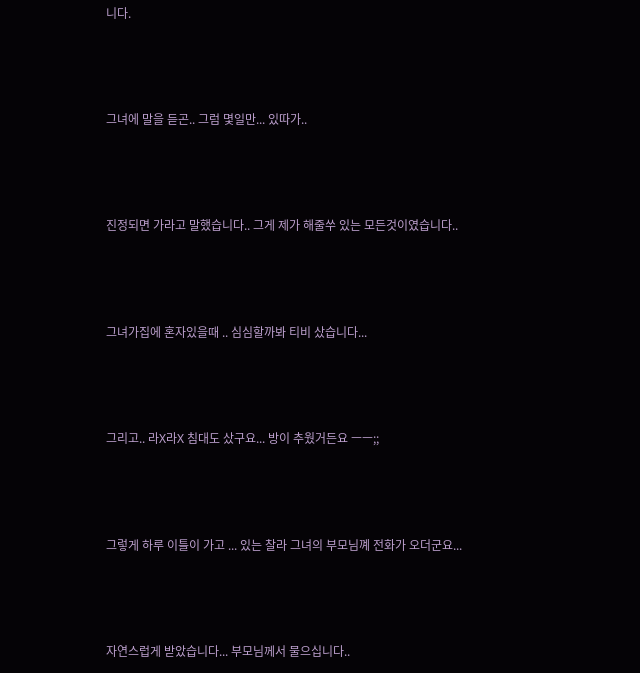니다.



그녀에 말을 듣곤.. 그럼 몇일만... 있따가..



진정되면 가라고 말했습니다.. 그게 제가 해줄쑤 있는 모든것이였습니다..



그녀가집에 혼자있을때 .. 심심할까봐 티비 샀습니다...



그리고.. 라X라X 침대도 샀구요... 방이 추웠거든요 ㅡㅡ;;



그렇게 하루 이틀이 가고 ... 있는 찰라 그녀의 부모님꼐 전화가 오더군요...



자연스럽게 받았습니다... 부모님께서 물으십니다..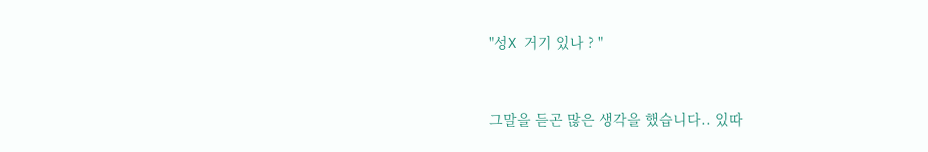"성X 거기 있나 ? "



그말을 듣곤 많은 생각을 했습니다.. 있따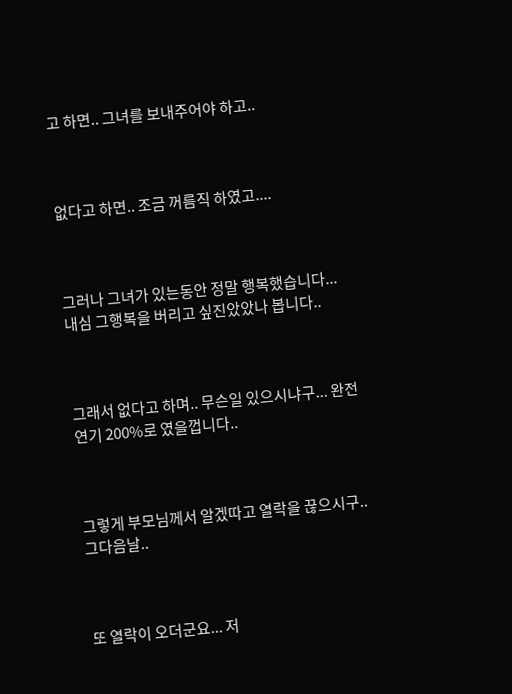고 하면.. 그녀를 보내주어야 하고..



없다고 하면.. 조금 꺼름직 하였고....



그러나 그녀가 있는동안 정말 행복했습니다... 내심 그행복을 버리고 싶진았았나 봅니다..



그래서 없다고 하며.. 무슨일 있으시냐구... 완전 연기 200%로 였을껍니다..



그렇게 부모님께서 알겠따고 열락을 끊으시구.. 그다음날..



또 열락이 오더군요... 저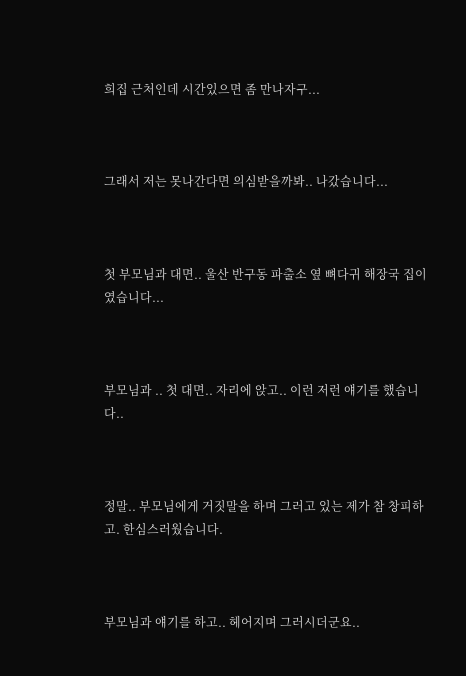희집 근처인데 시간있으면 좀 만나자구...



그래서 저는 못나간다면 의심받을까봐.. 나갔습니다...



첫 부모님과 대면.. 울산 반구동 파출소 옆 뼈다귀 해장국 집이였습니다...



부모님과 .. 첫 대면.. 자리에 앉고.. 이런 저런 얘기를 했습니다..



정말.. 부모님에게 거짓말을 하며 그러고 있는 제가 참 창피하고. 한심스러웠습니다.



부모님과 얘기를 하고.. 헤어지며 그러시더군요..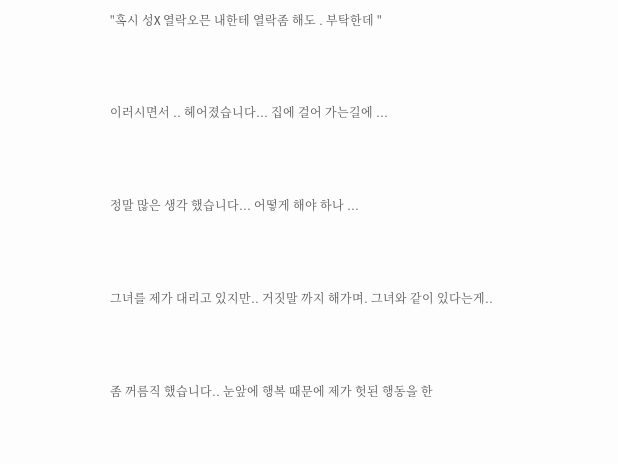"혹시 성X 열락오믄 내한테 열락좀 해도 . 부탁한데 "



이러시면서 .. 헤어졌습니다... 집에 걸어 가는길에 ...



정말 많은 생각 했습니다... 어떻게 해야 하나 ...



그녀를 제가 대리고 있지만.. 거짓말 까지 해가며. 그녀와 같이 있다는게..



좀 꺼름직 했습니다.. 눈앞에 행복 때문에 제가 헛된 행동을 한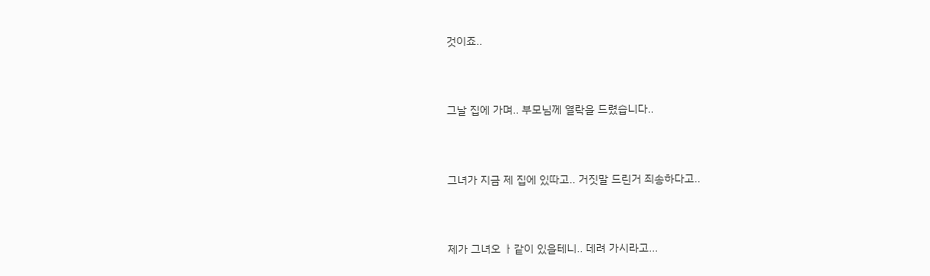것이죠..



그날 집에 가며.. 부모님께 열락을 드렸습니다..



그녀가 지금 제 집에 있따고.. 거짓말 드린거 죄송하다고..



제가 그녀오 ㅏ같이 있을테니.. 데려 가시라고...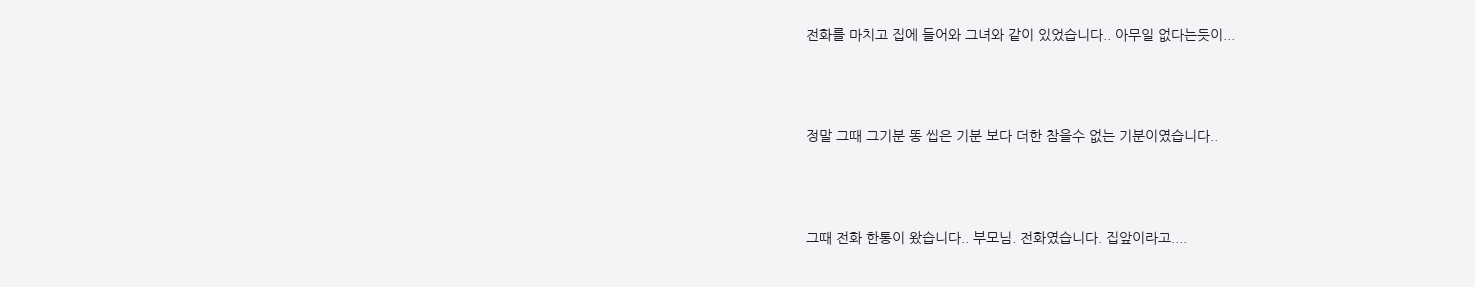전화를 마치고 집에 들어와 그녀와 같이 있었습니다.. 아무일 없다는듯이...



정말 그때 그기분 똥 씹은 기분 보다 더한 참을수 없는 기분이였습니다..



그때 전화 한통이 왔습니다.. 부모님. 전화였습니다. 집앞이라고....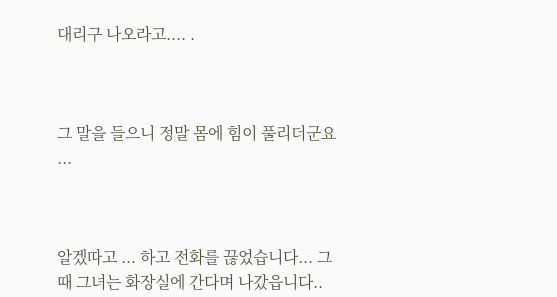대리구 나오라고.... .



그 말을 들으니 정말 몸에 힘이 풀리더군요 ...



알겠따고 ... 하고 전화를 끊었습니다... 그때 그녀는 화장실에 간다며 나갔읍니다..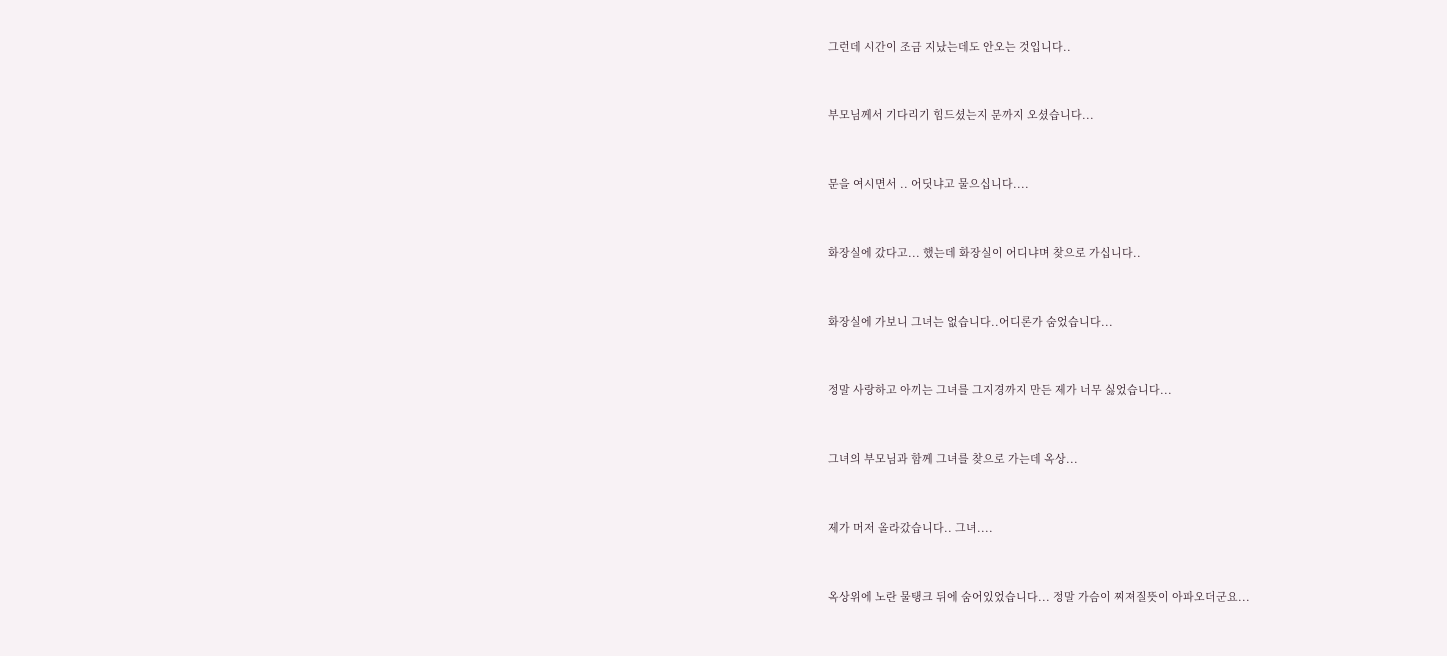그런데 시간이 조금 지났는데도 안오는 것입니다..



부모님께서 기다리기 힘드셨는지 문까지 오셨습니다...



문을 여시면서 .. 어딧냐고 물으십니다....



화장실에 갔다고... 했는데 화장실이 어디냐며 찾으로 가십니다..



화장실에 가보니 그녀는 없습니다..어디론가 숨었습니다...



정말 사랑하고 아끼는 그녀를 그지경까지 만든 제가 너무 싫었습니다...



그녀의 부모님과 함께 그녀를 찾으로 가는데 옥상...



제가 머저 올라갔습니다.. 그녀....



옥상위에 노란 물탱크 뒤에 숨어있었습니다... 정말 가슴이 찌져질뜻이 아파오더군요...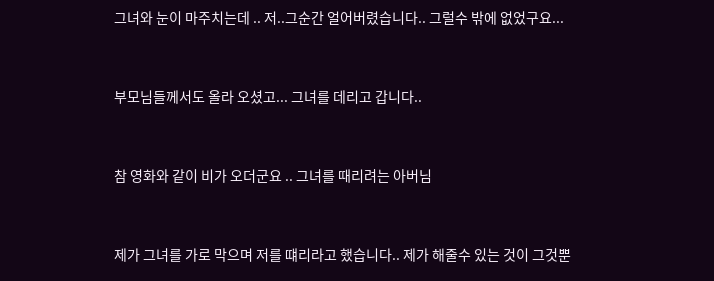그녀와 눈이 마주치는데 .. 저..그순간 얼어버렸습니다.. 그럴수 밖에 없었구요...



부모님들께서도 올라 오셨고... 그녀를 데리고 갑니다..



참 영화와 같이 비가 오더군요 .. 그녀를 때리려는 아버님



제가 그녀를 가로 막으며 저를 떄리라고 했습니다.. 제가 해줄수 있는 것이 그것뿐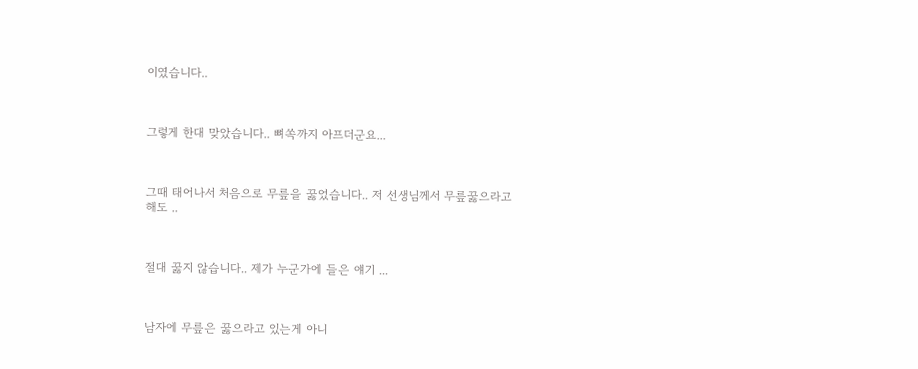이였습니다..



그렇게 한대 맞았습니다.. 뼈쏙까지 아프더군요...



그때 태어나서 처음으로 무릎을 꿇었습니다.. 저 선생님께서 무릎꿇으라고 해도 ..



절대 꿇지 않습니다.. 제가 누군가에 들은 얘기 ...



남자에 무릎은 꿇으라고 있는게 아니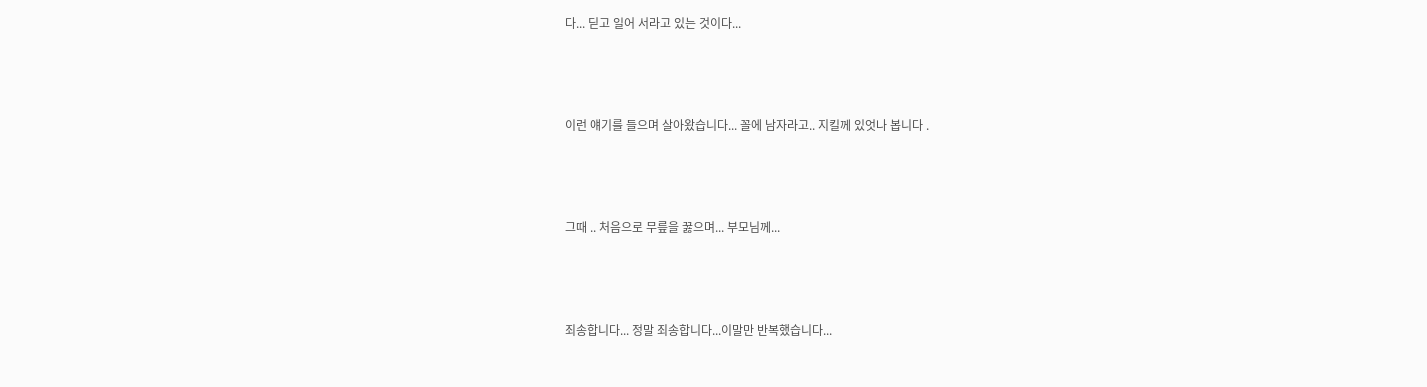다... 딛고 일어 서라고 있는 것이다...



이런 얘기를 들으며 살아왔습니다... 꼴에 남자라고.. 지킬께 있엇나 봅니다 .



그때 .. 처음으로 무릎을 꿇으며... 부모님께...



죄송합니다... 정말 죄송합니다...이말만 반복했습니다...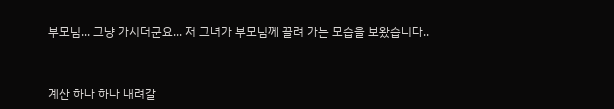부모님... 그냥 가시더군요... 저 그녀가 부모님께 끌려 가는 모습을 보왔습니다..



계산 하나 하나 내려갈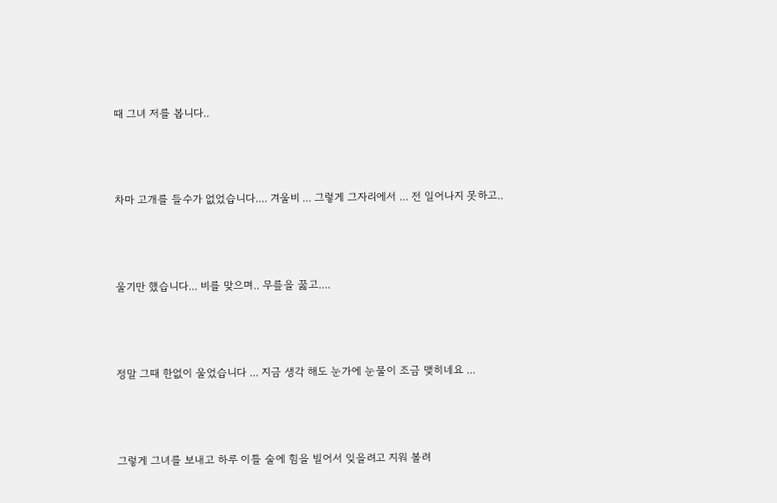때 그녀 저를 봅니다..



차마 고개를 들수가 없었습니다.... 겨울비 ... 그렇게 그자리에서 ... 전 일어나지 못하고..



울기만 했습니다... 비를 맞으며.. 무릎을 꿇고....



정말 그때 한없이 울었습니다 ... 지금 생각 해도 눈가에 눈물이 조금 맺히네요 ...



그렇게 그녀를 보내고 하루 이틀 술에 힘을 빌어서 잊을려고 지워 볼려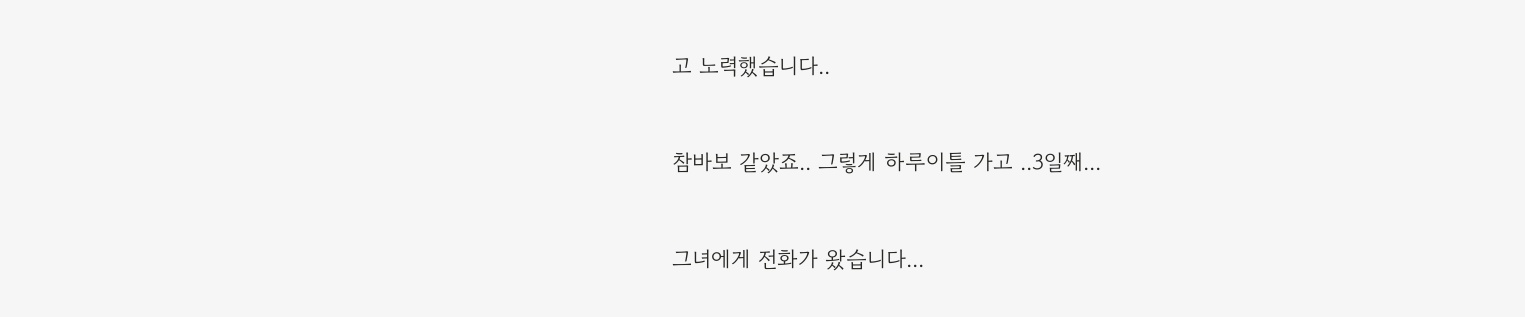고 노력했습니다..



참바보 같았죠.. 그렇게 하루이틀 가고 ..3일째...



그녀에게 전화가 왔습니다...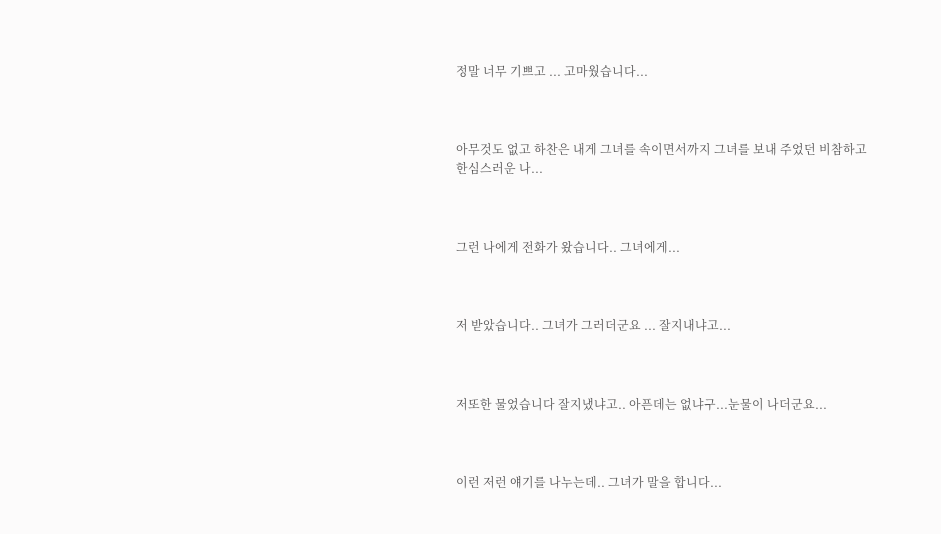정말 너무 기쁘고 ... 고마웠습니다...



아무것도 없고 하찬은 내게 그녀를 속이면서까지 그녀를 보내 주었던 비참하고 한심스러운 나...



그런 나에게 전화가 왔습니다.. 그녀에게...



저 받았습니다.. 그녀가 그러더군요 ... 잘지내냐고...



저또한 물었습니다 잘지냈냐고.. 아픈데는 없냐구...눈물이 나더군요...



이런 저런 얘기를 나누는데.. 그녀가 말을 합니다...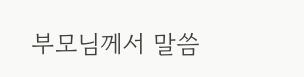부모님께서 말씀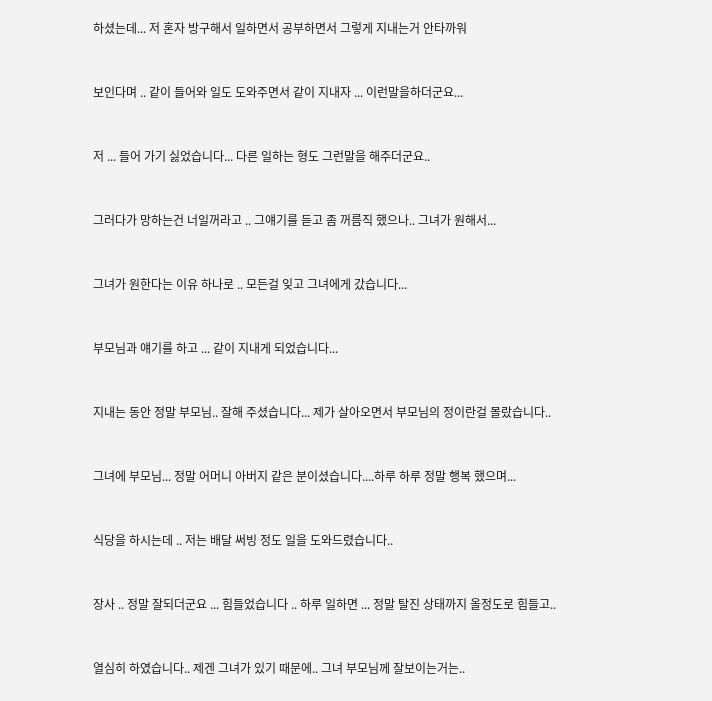하셨는데... 저 혼자 방구해서 일하면서 공부하면서 그렇게 지내는거 안타까워



보인다며 .. 같이 들어와 일도 도와주면서 같이 지내자 ... 이런말을하더군요...



저 ... 들어 가기 싫었습니다... 다른 일하는 형도 그런말을 해주더군요..



그러다가 망하는건 너일꺼라고 .. 그얘기를 듣고 좀 꺼름직 했으나.. 그녀가 원해서...



그녀가 원한다는 이유 하나로 .. 모든걸 잊고 그녀에게 갔습니다...



부모님과 얘기를 하고 ... 같이 지내게 되었습니다...



지내는 동안 정말 부모님.. 잘해 주셨습니다... 제가 살아오면서 부모님의 정이란걸 몰랐습니다..



그녀에 부모님... 정말 어머니 아버지 같은 분이셨습니다....하루 하루 정말 행복 했으며...



식당을 하시는데 .. 저는 배달 써빙 정도 일을 도와드렸습니다..



장사 .. 정말 잘되더군요 ... 힘들었습니다 .. 하루 일하면 ... 정말 탈진 상태까지 올정도로 힘들고..



열심히 하였습니다.. 제겐 그녀가 있기 때문에.. 그녀 부모님께 잘보이는거는..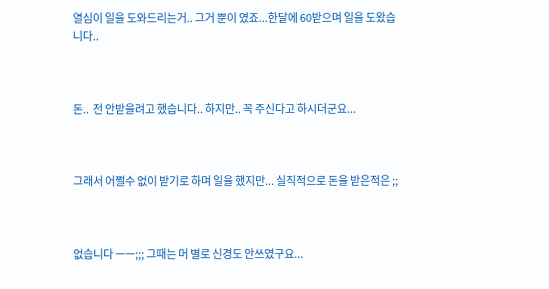열심이 일을 도와드리는거.. 그거 뿐이 였죠...한달에 60받으며 일을 도왔습니다..



돈..  전 안받을려고 했습니다.. 하지만.. 꼭 주신다고 하시더군요...



그래서 어쩔수 없이 받기로 하며 일을 했지만... 실직적으로 돈을 받은적은 ;;



없습니다 ㅡㅡ;;; 그때는 머 별로 신경도 안쓰였구요...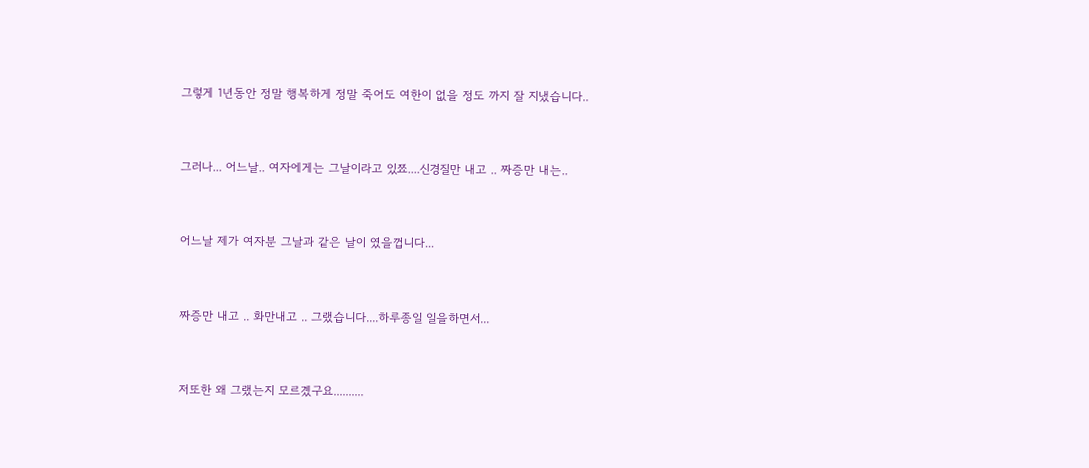그렇게 1년동안 정말 행복하게 정말 죽어도 여한이 없을 정도 까지 잘 지냈습니다..



그러나... 어느날.. 여자에게는 그날이라고 있쬬....신경질만 내고 .. 짜증만 내는..



어느날 제가 여자분 그날과 같은 날이 였을껍니다...



짜증만 내고 .. 화만내고 .. 그랬습니다....하루종일 일을하면서...



저또한 왜 그랬는지 모르곘구요..........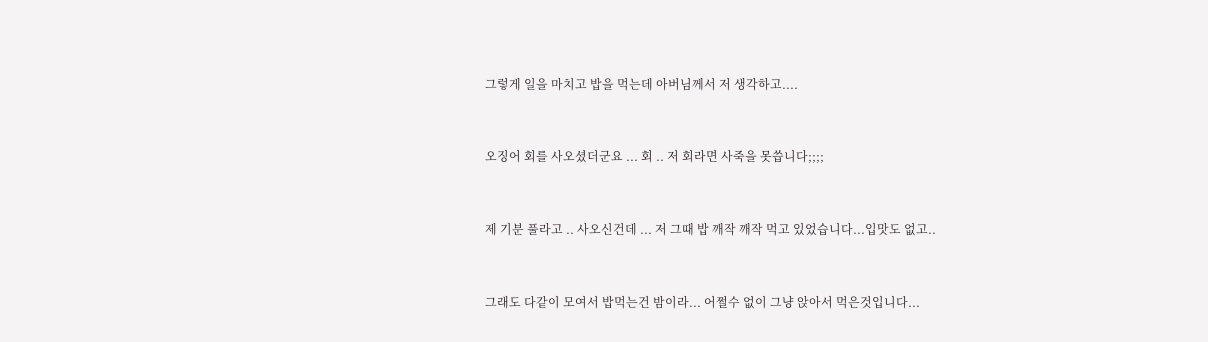그렇게 일을 마치고 밥을 먹는데 아버님께서 저 생각하고....



오징어 회를 사오셨더군요 ... 회 .. 저 회라면 사죽을 못씁니다;;;;



제 기분 풀라고 .. 사오신건데 ... 저 그때 밥 깨작 깨작 먹고 있었습니다...입맛도 없고..



그래도 다같이 모여서 밥먹는건 밤이라... 어쩔수 없이 그냥 앉아서 먹은것입니다...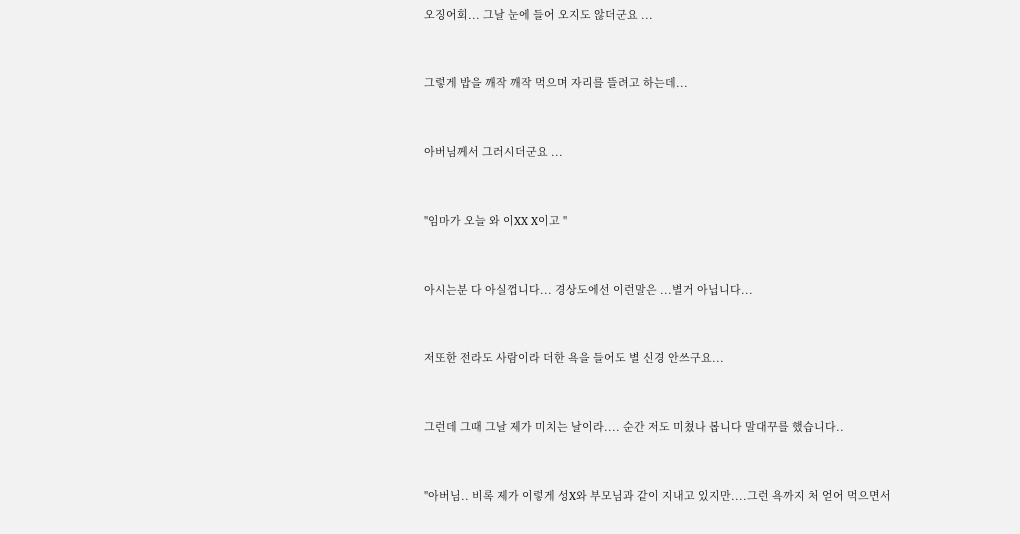오징어회... 그날 눈에 들어 오지도 않더군요 ...



그렇게 밥을 깨작 깨작 먹으며 자리를 뜰려고 하는데...



아버님께서 그러시더군요 ...



"임마가 오늘 와 이XX X이고 "



아시는분 다 아실껍니다... 경상도에선 이런말은 ...별거 아닙니다...



저또한 전라도 사람이라 더한 욕을 들어도 별 신경 안쓰구요...



그런데 그때 그날 제가 미치는 날이라.... 순간 저도 미쳤나 봅니다 말대꾸를 했습니다..



"아버님.. 비록 제가 이렇게 성X와 부모님과 같이 지내고 있지만....그런 욕까지 처 얻어 먹으면서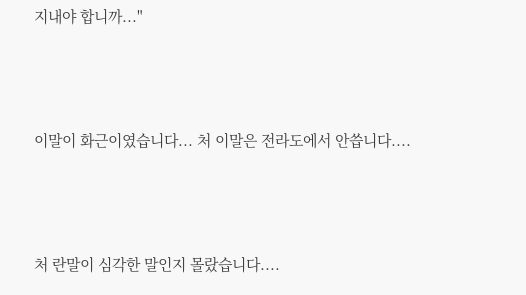지내야 합니까..."



이말이 화근이였습니다... 처 이말은 전라도에서 안씁니다....



처 란말이 심각한 말인지 몰랐습니다....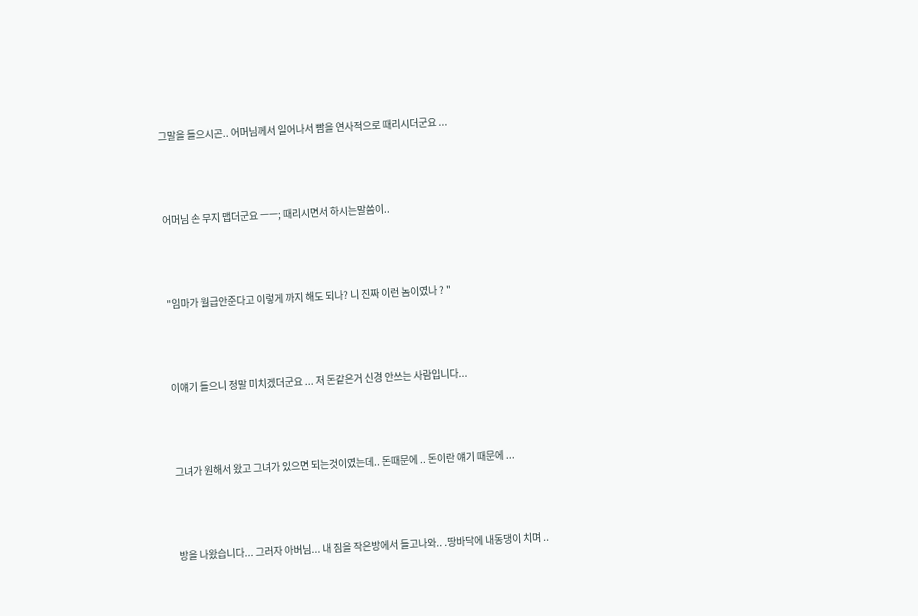그말을 들으시곤.. 어머님께서 일어나서 빰을 연사적으로 때리시더군요 ...



어머님 손 무지 맵더군요 ㅡㅡ; 때리시면서 하시는말씀이..



"임마가 월급안준다고 이렇게 까지 해도 되나? 니 진짜 이런 놈이였나 ? "



이얘기 들으니 정말 미치겠더군요 ... 저 돈같은거 신경 안쓰는 사람입니다...



그녀가 원해서 왔고 그녀가 있으면 되는것이였는데.. 돈때문에 .. 돈이란 얘기 때문에 ...



방을 나왔습니다... 그러자 아버님... 내 짐을 작은방에서 들고나와.. .땅바닥에 내동댕이 치며 ..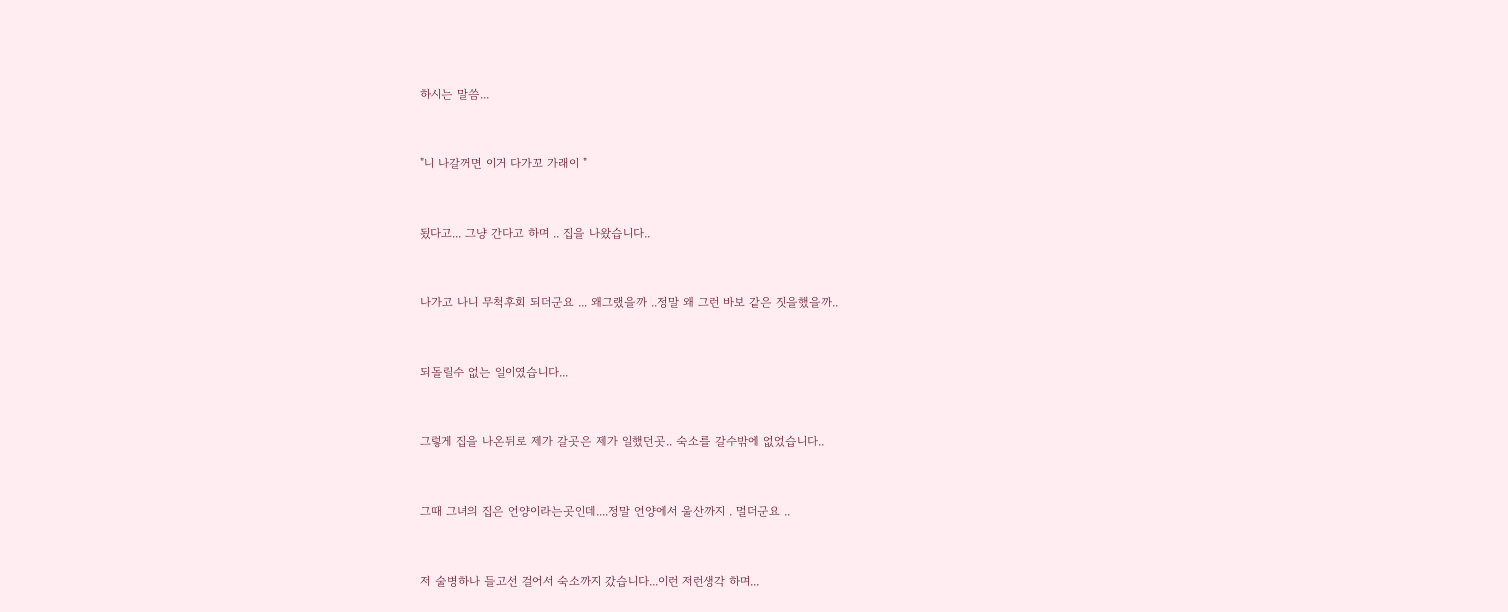하시는 말씀...



"니 나갈꺼면 이거 다가꼬 가래이 "



됬다고... 그냥 간다고 하며 .. 집을 나왔습니다..



나가고 나니 무척후회 되더군요 ... 왜그랬을까 ..정말 왜 그런 바보 같은 짓을했을까..



되돌릴수 없는 일이였습니다...



그렇게 집을 나온뒤로 제가 갈곳은 제가 일했던곳.. 숙소를 갈수밖에 없었습니다..



그때 그녀의 집은 언양이라는곳인데....정말 언양에서 울산까지 . 멀더군요 ..



저 술병하나 들고선 걸어서 숙소까지 갔습니다...이런 저런생각 하며...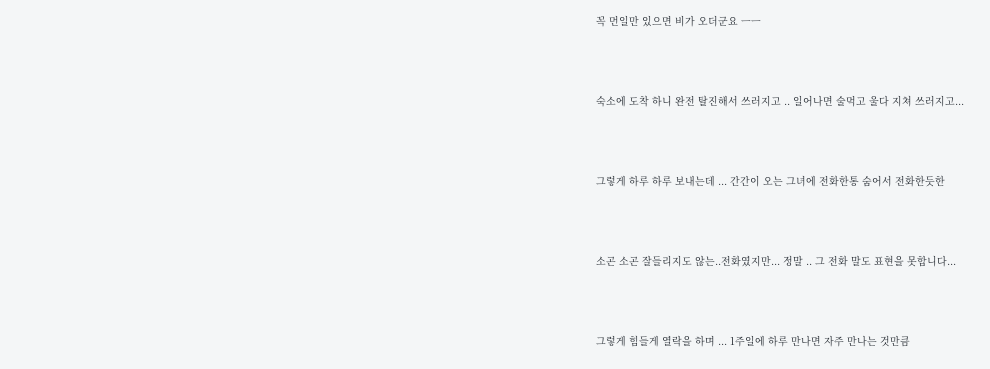꼭 먼일만 있으면 비가 오더군요 ㅡㅡ



숙소에 도착 하니 완전 탈진해서 쓰러지고 .. 일어나면 술먹고 울다 지쳐 쓰러지고...



그렇게 하루 하루 보내는데 ... 간간이 오는 그녀에 전화한통 숨어서 전화한듯한



소곤 소곤 잘들리지도 않는..전화였지만... 정말 .. 그 전화 말도 표현을 못합니다...



그렇게 힘들게 열락을 하며 ... 1주일에 하루 만나면 자주 만나는 것만큼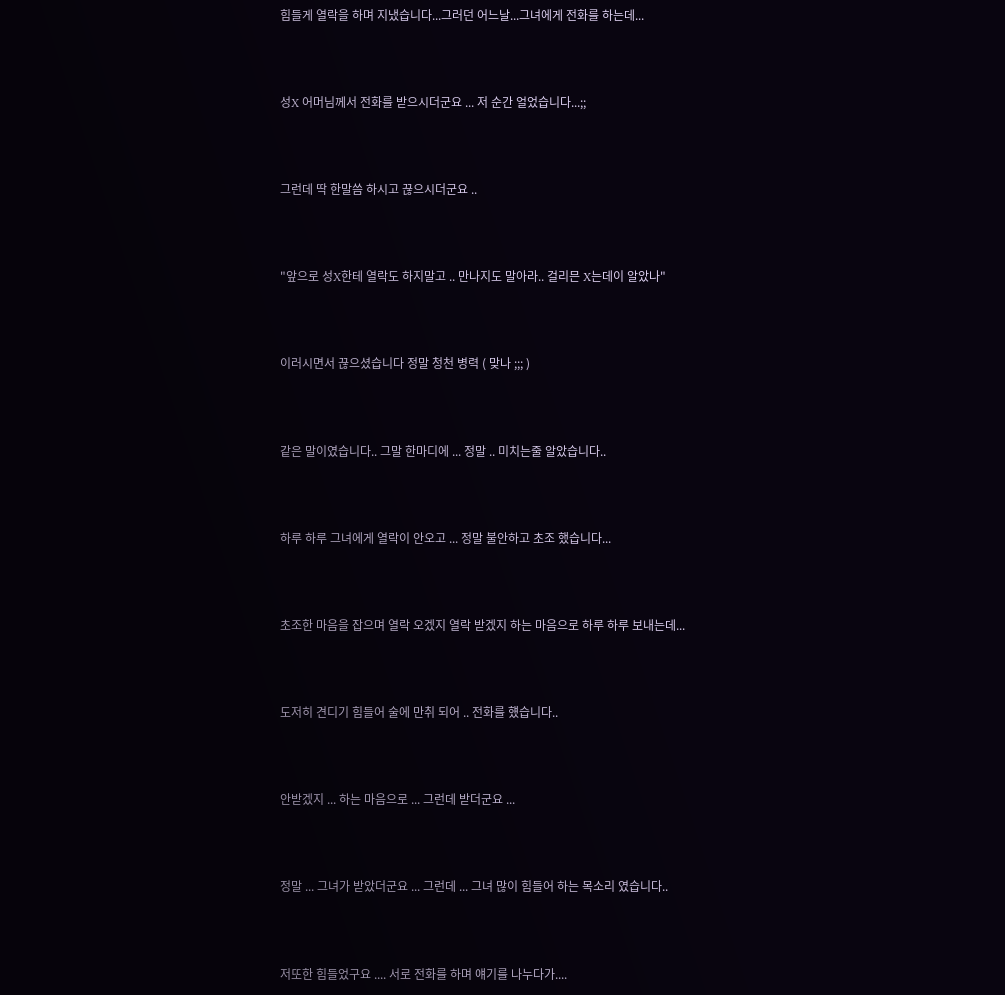힘들게 열락을 하며 지냈습니다...그러던 어느날...그녀에게 전화를 하는데...



성X 어머님께서 전화를 받으시더군요 ... 저 순간 얼었습니다...;;



그런데 딱 한말씀 하시고 끊으시더군요 ..



"앞으로 성X한테 열락도 하지말고 .. 만나지도 말아라.. 걸리믄 X는데이 알았나"



이러시면서 끊으셨습니다 정말 청천 병력 ( 맞나 ;;; )



같은 말이였습니다.. 그말 한마디에 ... 정말 .. 미치는줄 알았습니다..



하루 하루 그녀에게 열락이 안오고 ... 정말 불안하고 초조 했습니다...



초조한 마음을 잡으며 열락 오겠지 열락 받겠지 하는 마음으로 하루 하루 보내는데...



도저히 견디기 힘들어 술에 만취 되어 .. 전화를 헀습니다..



안받겠지 ... 하는 마음으로 ... 그런데 받더군요 ...



정말 ... 그녀가 받았더군요 ... 그런데 ... 그녀 많이 힘들어 하는 목소리 였습니다..



저또한 힘들었구요 .... 서로 전화를 하며 얘기를 나누다가....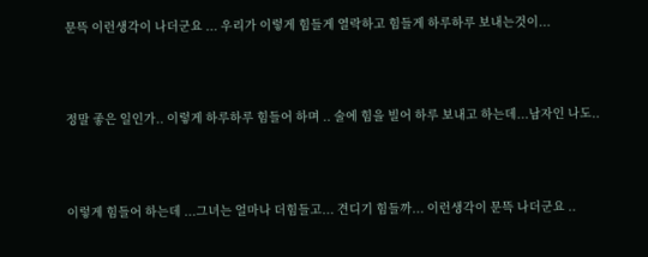문뜩 이런생각이 나더군요 ... 우리가 이렇게 힘들게 열락하고 힘들게 하루하루 보내는것이...



정말 좋은 일인가.. 이렇게 하루하루 힘들어 하며 .. 술에 힘을 빌어 하루 보내고 하는데...남자인 나도..



이렇게 힘들어 하는데 ...그녀는 얼마나 더힘들고... 견디기 힘들까... 이런생각이 문뜩 나더군요 ..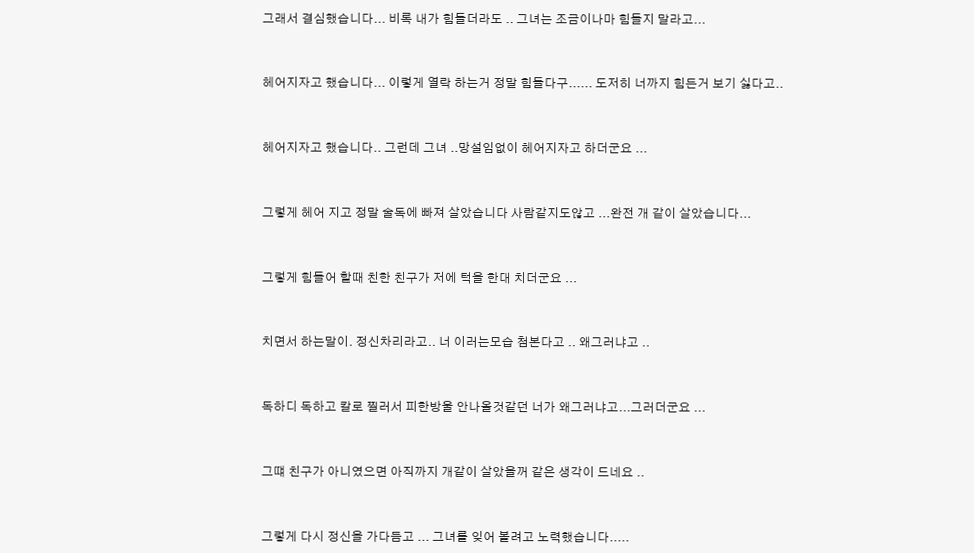그래서 결심했습니다... 비록 내가 힘들더라도 .. 그녀는 조금이나마 힘들지 말라고...



헤어지자고 했습니다... 이렇게 열락 하는거 정말 힘들다구...... 도저히 너까지 힘든거 보기 싫다고..



헤어지자고 했습니다.. 그런데 그녀 ..망설임없이 헤어지자고 하더군요 ...



그렇게 헤어 지고 정말 술독에 빠져 살았습니다 사람같지도않고 ...완전 개 같이 살았습니다...



그렇게 힘들어 할때 친한 친구가 저에 턱을 한대 치더군요 ...



치면서 하는말이. 정신차리라고.. 너 이러는모습 첨본다고 .. 왜그러냐고 ..



독하디 독하고 칼로 찔러서 피한방울 안나올것같던 너가 왜그러냐고...그러더군요 ...



그떄 친구가 아니였으면 아직까지 개같이 살았을꺼 같은 생각이 드네요 ..



그렇게 다시 정신을 가다듬고 ... 그녀를 잊어 볼려고 노력했습니다.....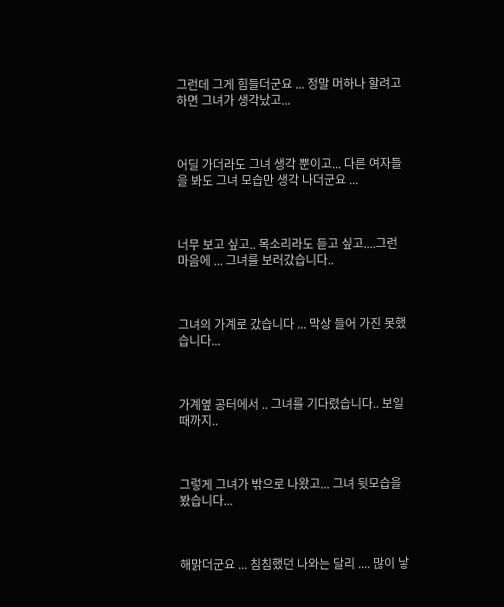그런데 그게 힘들더군요 ... 정말 머하나 할려고 하면 그녀가 생각났고...



어딜 가더라도 그녀 생각 뿐이고... 다른 여자들을 봐도 그녀 모습만 생각 나더군요 ...



너무 보고 싶고.. 목소리라도 듣고 싶고....그런 마음에 ... 그녀를 보러갔습니다..



그녀의 가계로 갔습니다 ... 막상 들어 가진 못했습니다...



가계옆 공터에서 .. 그녀를 기다렸습니다.. 보일때까지..



그렇게 그녀가 밖으로 나왔고... 그녀 뒷모습을 봤습니다...



해맑더군요 ... 침침했던 나와는 달리 .... 많이 낳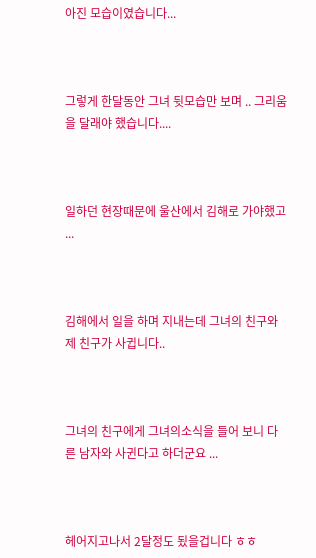아진 모습이였습니다...



그렇게 한달동안 그녀 뒷모습만 보며 .. 그리움을 달래야 했습니다....



일하던 현장때문에 울산에서 김해로 가야했고 ...



김해에서 일을 하며 지내는데 그녀의 친구와 제 친구가 사귑니다..



그녀의 친구에게 그녀의소식을 들어 보니 다른 남자와 사귄다고 하더군요 ...



헤어지고나서 2달정도 됬을겁니다 ㅎㅎ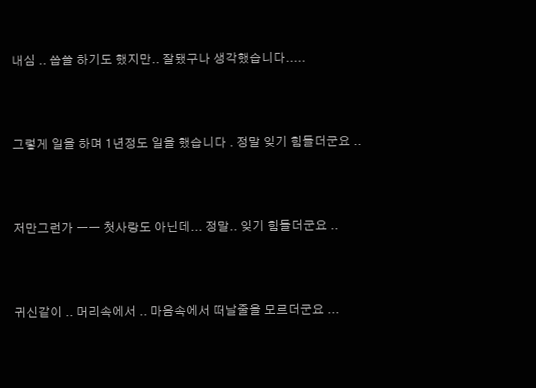내심 .. 씁쓸 하기도 했지만.. 잘됐구나 생각했습니다.....



그렇게 일을 하며 1년정도 일을 했습니다 . 정말 잊기 힘들더군요 ..



저만그런가 ㅡㅡ 첫사랑도 아닌데... 정말.. 잊기 힘들더군요 ..



귀신같이 .. 머리속에서 .. 마음속에서 떠날줄을 모르더군요 ...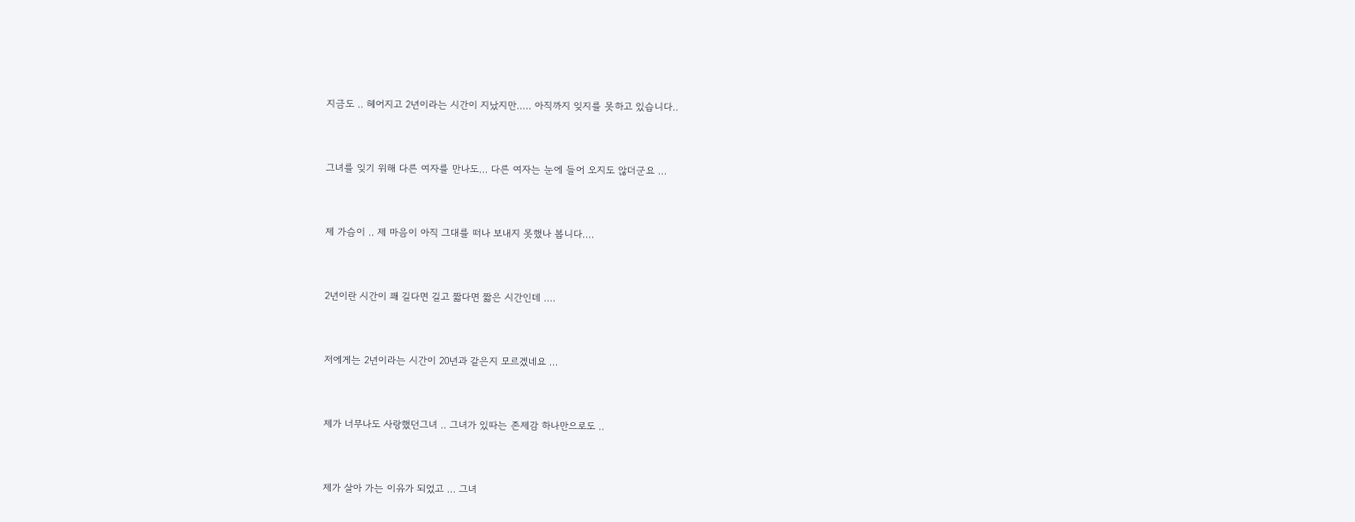지금도 .. 헤어지고 2년이라는 시간이 지났지만..... 아직까지 잊지를 못하고 있습니다..



그녀를 잊기 위해 다른 여자를 만나도... 다른 여자는 눈에 들어 오지도 않더군요 ...



제 가슴이 .. 제 마음이 아직 그대를 떠나 보내지 못했나 봅니다....



2년이란 시간이 꽤 길다면 길고 짧다면 짧은 시간인데 ....



저에게는 2년이라는 시간이 20년과 같은지 모르겠네요 ...



제가 너무나도 사랑했던그녀 .. 그녀가 있따는 존제감 하나만으로도 ..



제가 살아 가는 이유가 되었고 ... 그녀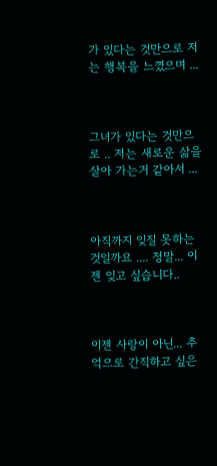가 있다는 것만으로 저는 행복을 느꼈으며 ...



그녀가 있다는 것만으로 .. 저는 새로운 삶을 살아 가는거 같아서 ...



아직까지 잊질 못하는 것일까요 .... 정말... 이젠 잊고 싶습니다..



이젠 사랑이 아닌... 추억으로 간직하고 싶은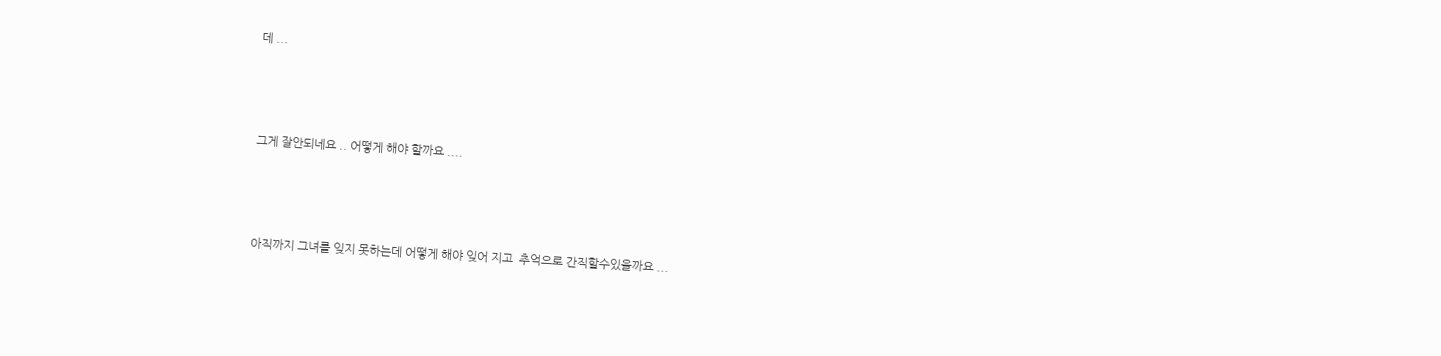데 ...



그게 잘안되네요 .. 어떻게 해야 할까요 ....



아직까지 그녀를 잊지 못하는데 어떻게 해야 잊어 지고  추억으로 간직할수있을까요 ...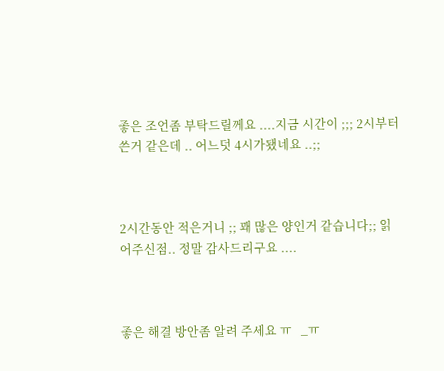좋은 조언좀 부탁드릴께요 ....지금 시간이 ;;; 2시부터 쓴거 같은데 .. 어느덧 4시가됐네요 ..;;



2시간동안 적은거니 ;; 꽤 많은 양인거 같습니다;; 읽어주신점.. 정말 감사드리구요 ....



좋은 해결 방안좀 알려 주세요 ㅠ   _ㅠ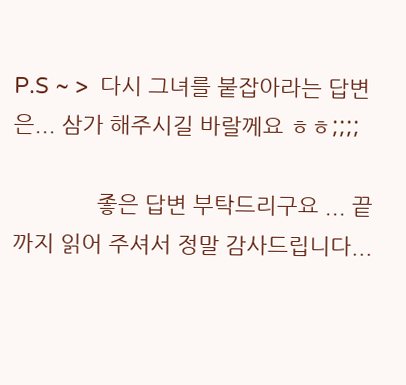P.S ~ >  다시 그녀를 붙잡아라는 답변은... 삼가 해주시길 바랄께요 ㅎㅎ;;;;

              좋은 답변 부탁드리구요 ... 끝까지 읽어 주셔서 정말 감사드립니다...